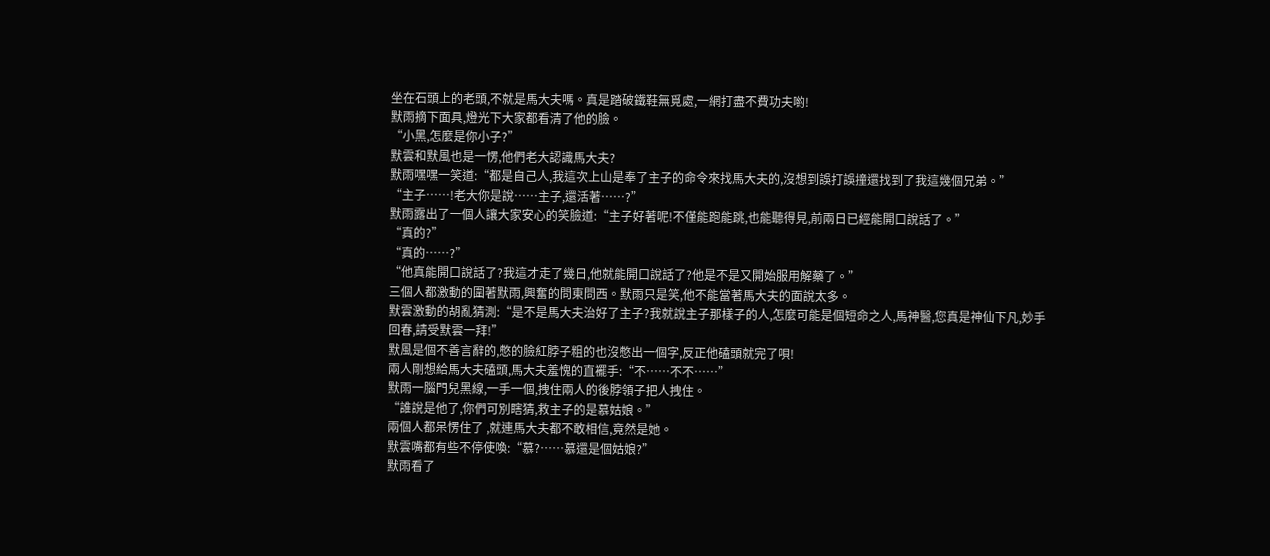坐在石頭上的老頭,不就是馬大夫嗎。真是踏破鐵鞋無覓處,一網打盡不費功夫喲!
默雨摘下面具,燈光下大家都看清了他的臉。
“小黑,怎麼是你小子?”
默雲和默風也是一愣,他們老大認識馬大夫?
默雨嘿嘿一笑道:“都是自己人,我這次上山是奉了主子的命令來找馬大夫的,沒想到誤打誤撞還找到了我這幾個兄弟。”
“主子……!老大你是說……主子,還活著……?”
默雨露出了一個人讓大家安心的笑臉道:“主子好著呢!不僅能跑能跳,也能聽得見,前兩日已經能開口說話了。”
“真的?”
“真的……?”
“他真能開口說話了?我這才走了幾日,他就能開口說話了?他是不是又開始服用解藥了。”
三個人都激動的圍著默雨,興奮的問東問西。默雨只是笑,他不能當著馬大夫的面說太多。
默雲激動的胡亂猜測:“是不是馬大夫治好了主子?我就說主子那樣子的人,怎麼可能是個短命之人,馬神醫,您真是神仙下凡,妙手回春,請受默雲一拜!”
默風是個不善言辭的,憋的臉紅脖子粗的也沒憋出一個字,反正他磕頭就完了唄!
兩人剛想給馬大夫磕頭,馬大夫羞愧的直襬手:“不……不不……”
默雨一腦門兒黑線,一手一個,拽住兩人的後脖領子把人拽住。
“誰說是他了,你們可別瞎猜,救主子的是慕姑娘。”
兩個人都呆愣住了 ,就連馬大夫都不敢相信,竟然是她。
默雲嘴都有些不停使喚:“慕?……慕還是個姑娘?”
默雨看了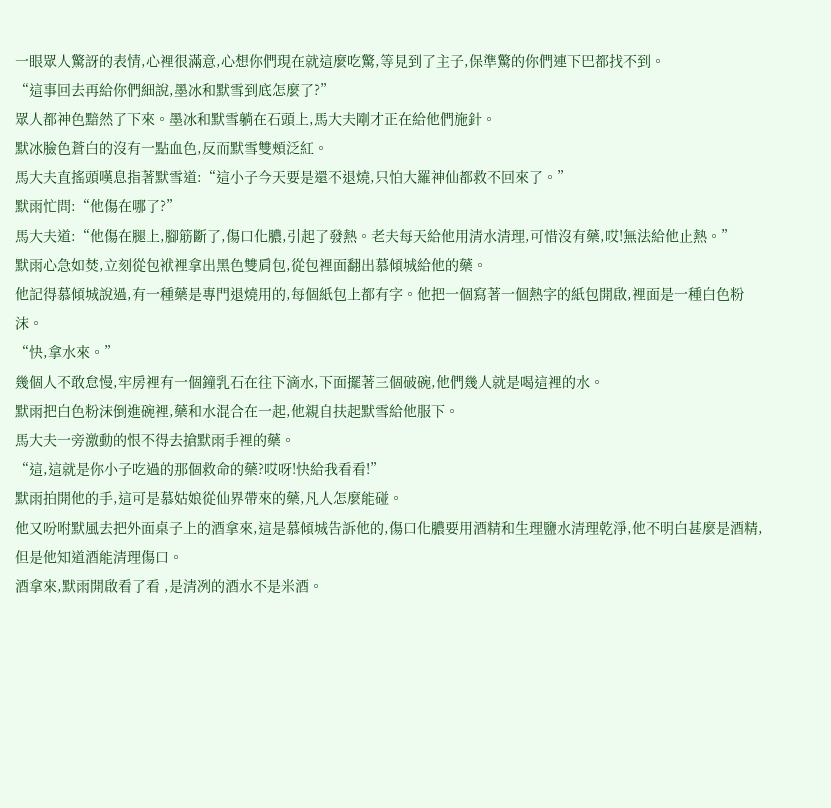一眼眾人驚訝的表情,心裡很滿意,心想你們現在就這麼吃驚,等見到了主子,保準驚的你們連下巴都找不到。
“這事回去再給你們細說,墨冰和默雪到底怎麼了?”
眾人都神色黯然了下來。墨冰和默雪躺在石頭上,馬大夫剛才正在給他們施針。
默冰臉色蒼白的沒有一點血色,反而默雪雙頰泛紅。
馬大夫直搖頭嘆息指著默雪道:“這小子今天要是還不退燒,只怕大羅神仙都救不回來了。”
默雨忙問:“他傷在哪了?”
馬大夫道:“他傷在腿上,腳筋斷了,傷口化膿,引起了發熱。老夫每天給他用清水清理,可惜沒有藥,哎!無法給他止熱。”
默雨心急如焚,立刻從包袱裡拿出黑色雙肩包,從包裡面翻出慕傾城給他的藥。
他記得慕傾城說過,有一種藥是專門退燒用的,每個紙包上都有字。他把一個寫著一個熱字的紙包開啟,裡面是一種白色粉沫。
“快,拿水來。”
幾個人不敢怠慢,牢房裡有一個鐘乳石在往下滴水,下面擺著三個破碗,他們幾人就是喝這裡的水。
默雨把白色粉沫倒進碗裡,藥和水混合在一起,他親自扶起默雪給他服下。
馬大夫一旁激動的恨不得去搶默雨手裡的藥。
“這,這就是你小子吃過的那個救命的藥?哎呀!快給我看看!”
默雨拍開他的手,這可是慕姑娘從仙界帶來的藥,凡人怎麼能碰。
他又吩咐默風去把外面桌子上的酒拿來,這是慕傾城告訴他的,傷口化膿要用酒精和生理鹽水清理乾淨,他不明白甚麼是酒精,但是他知道酒能清理傷口。
酒拿來,默雨開啟看了看 ,是清冽的酒水不是米酒。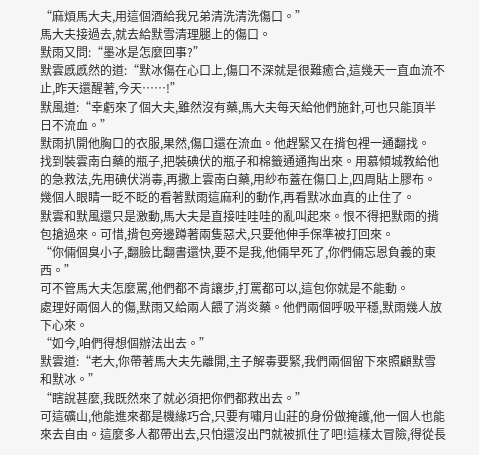“麻煩馬大夫,用這個酒給我兄弟清洗清洗傷口。”
馬大夫接過去,就去給默雪清理腿上的傷口。
默雨又問:“墨冰是怎麼回事?”
默雲慼慼然的道:“默冰傷在心口上,傷口不深就是很難癒合,這幾天一直血流不止,昨天還醒著,今天……!”
默風道:“幸虧來了個大夫,雖然沒有藥,馬大夫每天給他們施針,可也只能頂半日不流血。”
默雨扒開他胸口的衣服,果然,傷口還在流血。他趕緊又在揹包裡一通翻找。
找到裝雲南白藥的瓶子,把裝碘伏的瓶子和棉籤通通掏出來。用慕傾城教給他的急救法,先用碘伏消毒,再撒上雲南白藥,用紗布蓋在傷口上,四周貼上膠布。
幾個人眼睛一眨不眨的看著默雨這麻利的動作,再看默冰血真的止住了。
默雲和默風還只是激動,馬大夫是直接哇哇哇的亂叫起來。恨不得把默雨的揹包搶過來。可惜,揹包旁邊蹲著兩隻惡犬,只要他伸手保準被打回來。
“你倆個臭小子,翻臉比翻書還快,要不是我,他倆早死了,你們倆忘恩負義的東西。”
可不管馬大夫怎麼罵,他們都不肯讓步,打罵都可以,這包你就是不能動。
處理好兩個人的傷,默雨又給兩人餵了消炎藥。他們兩個呼吸平穩,默雨幾人放下心來。
“如今,咱們得想個辦法出去。”
默雲道:“老大,你帶著馬大夫先離開,主子解毒要緊,我們兩個留下來照顧默雪和默冰。”
“瞎說甚麼,我既然來了就必須把你們都救出去。”
可這礦山,他能進來都是機緣巧合,只要有嘯月山莊的身份做掩護,他一個人也能來去自由。這麼多人都帶出去,只怕還沒出門就被抓住了吧!這樣太冒險,得從長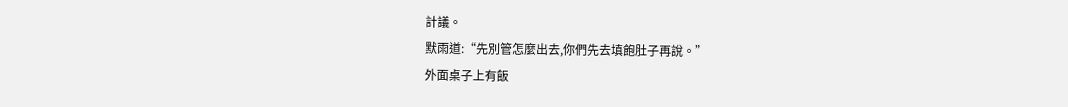計議。
默雨道:“先別管怎麼出去,你們先去填飽肚子再說。”
外面桌子上有飯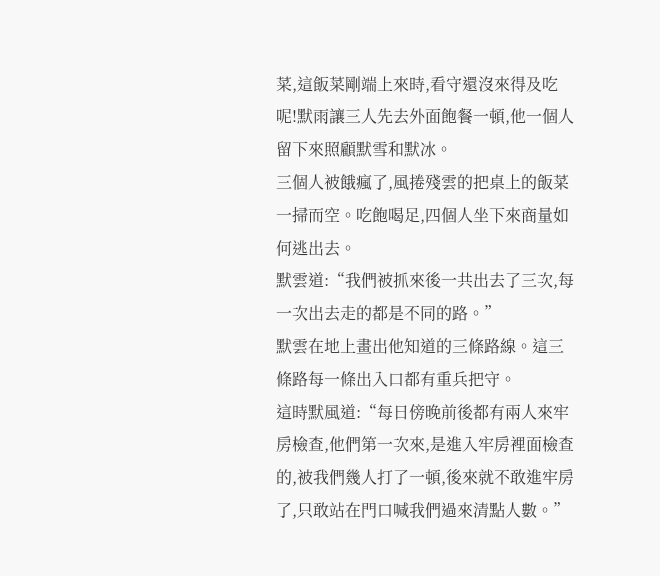菜,這飯菜剛端上來時,看守還沒來得及吃呢!默雨讓三人先去外面飽餐一頓,他一個人留下來照顧默雪和默冰。
三個人被餓瘋了,風捲殘雲的把桌上的飯菜一掃而空。吃飽喝足,四個人坐下來商量如何逃出去。
默雲道:“我們被抓來後一共出去了三次,每一次出去走的都是不同的路。”
默雲在地上畫出他知道的三條路線。這三條路每一條出入口都有重兵把守。
這時默風道:“每日傍晚前後都有兩人來牢房檢查,他們第一次來,是進入牢房裡面檢查的,被我們幾人打了一頓,後來就不敢進牢房了,只敢站在門口喊我們過來清點人數。”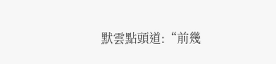默雲點頭道:“前幾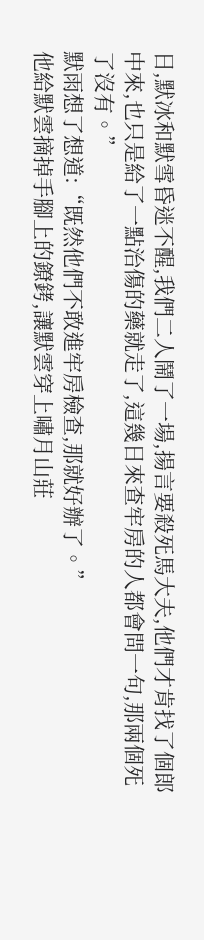日,默冰和默雪昏迷不醒,我們二人鬧了一場,揚言要殺死馬大夫,他們才肯找了個郎中來,也只是給了一點治傷的藥就走了,這幾日來查牢房的人都會問一句,那兩個死了沒有。”
默雨想了想道:“既然他們不敢進牢房檢查,那就好辦了。”
他給默雲摘掉手腳上的鐐銬,讓默雲穿上嘯月山莊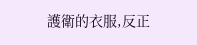護衛的衣服,反正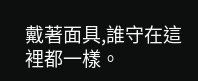戴著面具,誰守在這裡都一樣。